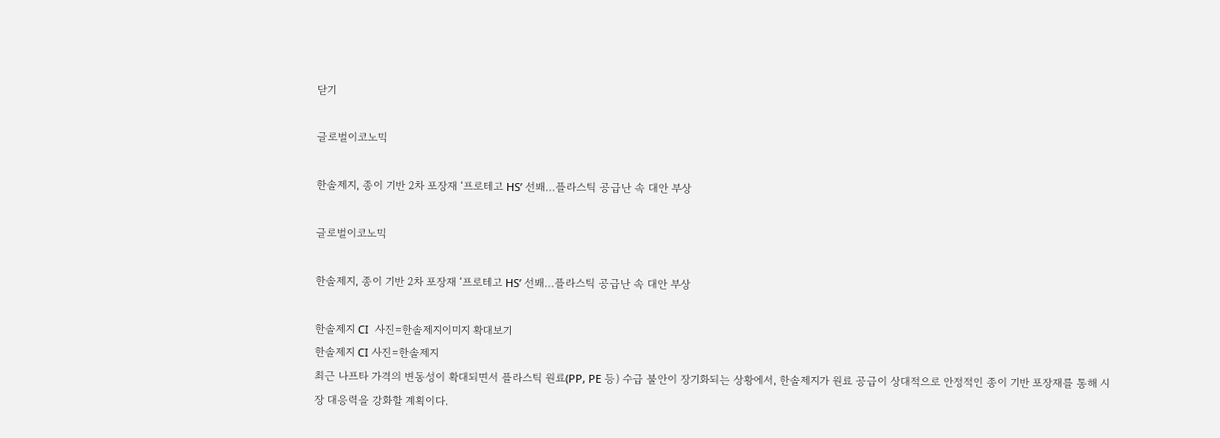닫기

글로벌이코노믹

한솔제지, 종이 기반 2차 포장재 ‘프로테고 HS’ 선봬…플라스틱 공급난 속 대안 부상

글로벌이코노믹

한솔제지, 종이 기반 2차 포장재 ‘프로테고 HS’ 선봬…플라스틱 공급난 속 대안 부상

한솔제지 CI  사진=한솔제지이미지 확대보기
한솔제지 CI 사진=한솔제지
최근 나프타 가격의 변동성이 확대되면서 플라스틱 원료(PP, PE 등) 수급 불안이 장기화되는 상황에서, 한솔제지가 원료 공급이 상대적으로 안정적인 종이 기반 포장재를 통해 시장 대응력을 강화할 계획이다.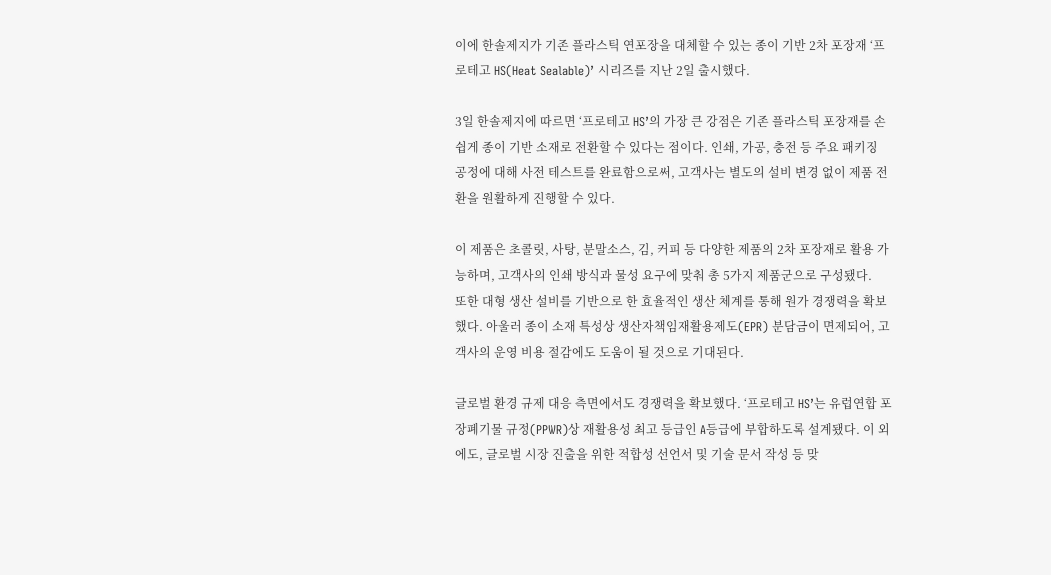이에 한솔제지가 기존 플라스틱 연포장을 대체할 수 있는 종이 기반 2차 포장재 ‘프로테고 HS(Heat Sealable)’ 시리즈를 지난 2일 출시했다.

3일 한솔제지에 따르면 ‘프로테고 HS’의 가장 큰 강점은 기존 플라스틱 포장재를 손쉽게 종이 기반 소재로 전환할 수 있다는 점이다. 인쇄, 가공, 충전 등 주요 패키징 공정에 대해 사전 테스트를 완료함으로써, 고객사는 별도의 설비 변경 없이 제품 전환을 원활하게 진행할 수 있다.

이 제품은 초콜릿, 사탕, 분말소스, 김, 커피 등 다양한 제품의 2차 포장재로 활용 가능하며, 고객사의 인쇄 방식과 물성 요구에 맞춰 총 5가지 제품군으로 구성됐다.
또한 대형 생산 설비를 기반으로 한 효율적인 생산 체계를 통해 원가 경쟁력을 확보했다. 아울러 종이 소재 특성상 생산자책임재활용제도(EPR) 분담금이 면제되어, 고객사의 운영 비용 절감에도 도움이 될 것으로 기대된다.

글로벌 환경 규제 대응 측면에서도 경쟁력을 확보했다. ‘프로테고 HS’는 유럽연합 포장폐기물 규정(PPWR)상 재활용성 최고 등급인 A등급에 부합하도록 설계됐다. 이 외에도, 글로벌 시장 진출을 위한 적합성 선언서 및 기술 문서 작성 등 맞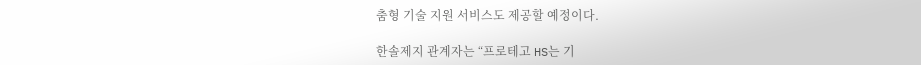춤형 기술 지원 서비스도 제공할 예정이다.

한솔제지 관계자는 “프로테고 HS는 기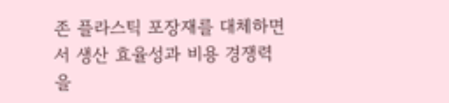존 플라스틱 포장재를 대체하면서 생산 효율성과 비용 경쟁력을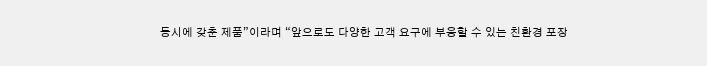동시에 갖춘 제품”이라며 “앞으로도 다양한 고객 요구에 부응할 수 있는 친환경 포장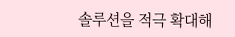솔루션을 적극 확대해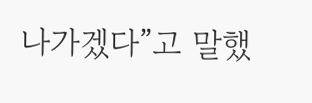나가겠다”고 말했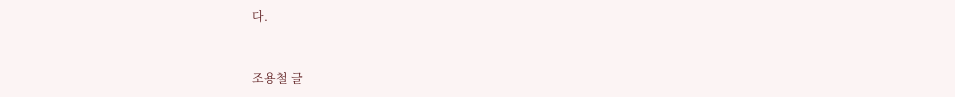다.


조용철 글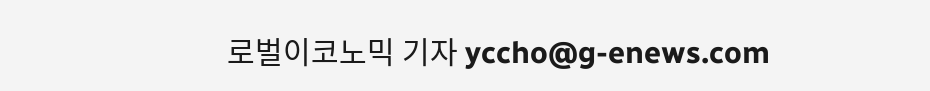로벌이코노믹 기자 yccho@g-enews.com